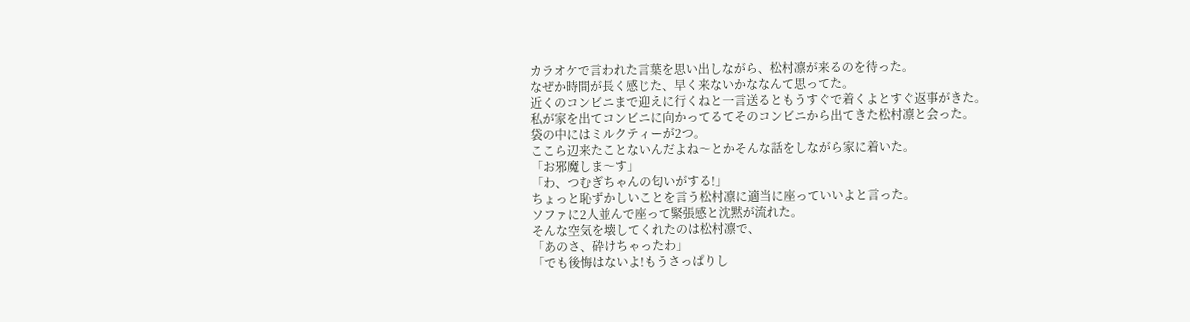カラオケで言われた言葉を思い出しながら、松村凛が来るのを待った。
なぜか時間が長く感じた、早く来ないかななんて思ってた。
近くのコンビニまで迎えに行くねと一言送るともうすぐで着くよとすぐ返事がきた。
私が家を出てコンビニに向かってるてそのコンビニから出てきた松村凛と会った。
袋の中にはミルクティーが2つ。
ここら辺来たことないんだよね〜とかそんな話をしながら家に着いた。
「お邪魔しま〜す」
「わ、つむぎちゃんの匂いがする!」
ちょっと恥ずかしいことを言う松村凛に適当に座っていいよと言った。
ソファに2人並んで座って緊張感と沈黙が流れた。
そんな空気を壊してくれたのは松村凛で、
「あのさ、砕けちゃったわ」
「でも後悔はないよ!もうさっぱりし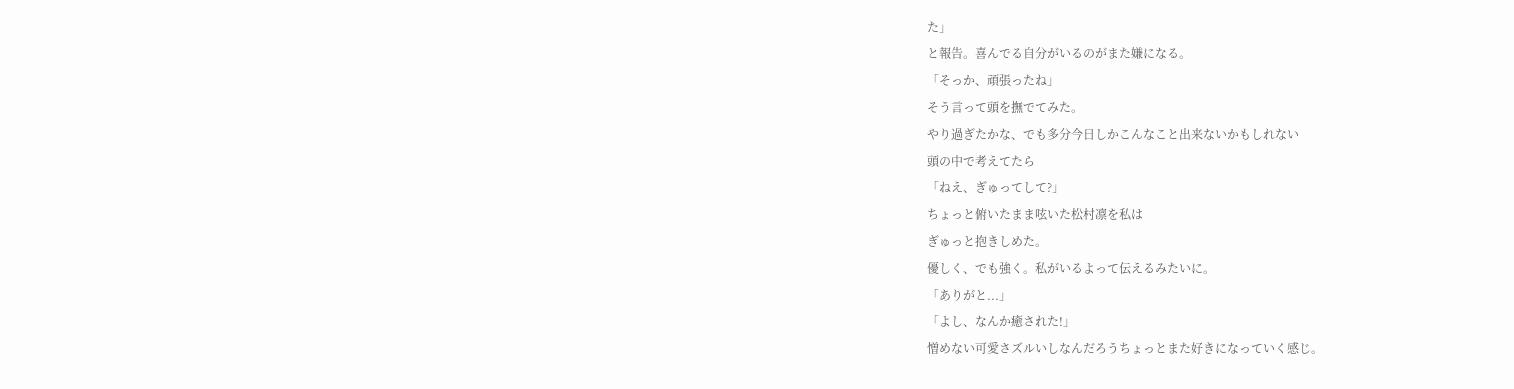た」
と報告。喜んでる自分がいるのがまた嫌になる。
「そっか、頑張ったね」
そう言って頭を撫でてみた。
やり過ぎたかな、でも多分今日しかこんなこと出来ないかもしれない
頭の中で考えてたら
「ねえ、ぎゅってして?」
ちょっと俯いたまま呟いた松村凛を私は
ぎゅっと抱きしめた。
優しく、でも強く。私がいるよって伝えるみたいに。
「ありがと...」
「よし、なんか癒された!」
憎めない可愛さズルいしなんだろうちょっとまた好きになっていく感じ。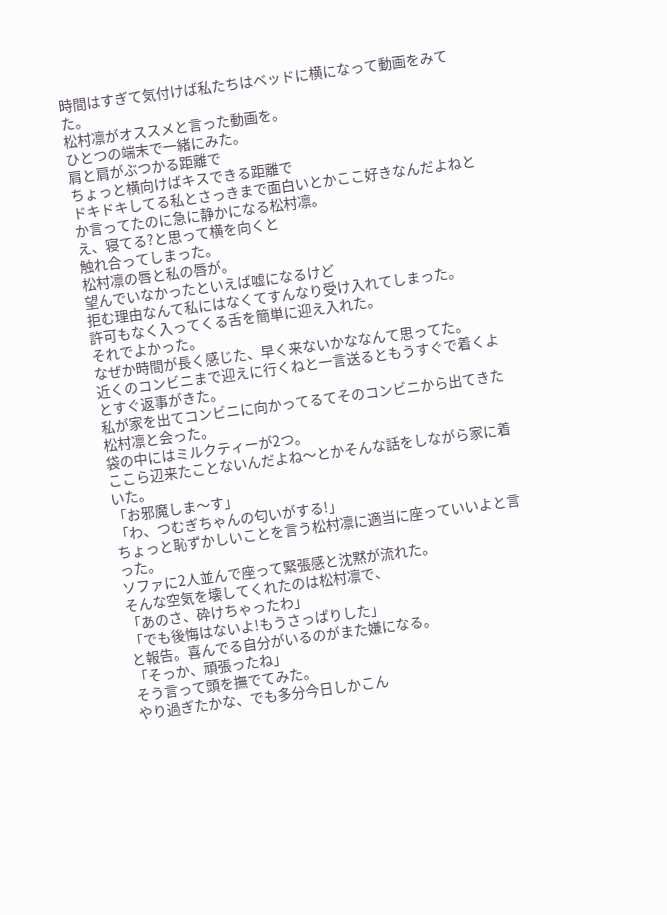時間はすぎて気付けば私たちはベッドに横になって動画をみてた。
松村凛がオススメと言った動画を。
ひとつの端末で一緒にみた。
肩と肩がぶつかる距離で
ちょっと横向けばキスできる距離で
ドキドキしてる私とさっきまで面白いとかここ好きなんだよねとか言ってたのに急に静かになる松村凛。
え、寝てる?と思って横を向くと
触れ合ってしまった。
松村凛の唇と私の唇が。
望んでいなかったといえば嘘になるけど
拒む理由なんて私にはなくてすんなり受け入れてしまった。
許可もなく入ってくる舌を簡単に迎え入れた。
それでよかった。
なぜか時間が長く感じた、早く来ないかななんて思ってた。
近くのコンビニまで迎えに行くねと一言送るともうすぐで着くよとすぐ返事がきた。
私が家を出てコンビニに向かってるてそのコンビニから出てきた松村凛と会った。
袋の中にはミルクティーが2つ。
ここら辺来たことないんだよね〜とかそんな話をしながら家に着いた。
「お邪魔しま〜す」
「わ、つむぎちゃんの匂いがする!」
ちょっと恥ずかしいことを言う松村凛に適当に座っていいよと言った。
ソファに2人並んで座って緊張感と沈黙が流れた。
そんな空気を壊してくれたのは松村凛で、
「あのさ、砕けちゃったわ」
「でも後悔はないよ!もうさっぱりした」
と報告。喜んでる自分がいるのがまた嫌になる。
「そっか、頑張ったね」
そう言って頭を撫でてみた。
やり過ぎたかな、でも多分今日しかこん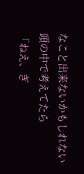なこと出来ないかもしれない
頭の中で考えてたら
「ねえ、ぎ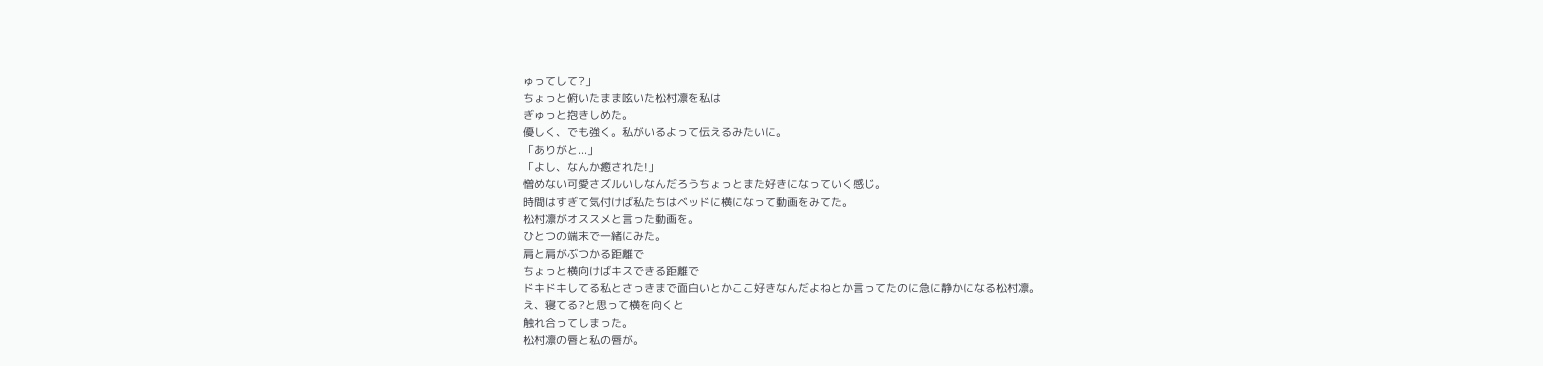ゅってして?」
ちょっと俯いたまま呟いた松村凛を私は
ぎゅっと抱きしめた。
優しく、でも強く。私がいるよって伝えるみたいに。
「ありがと...」
「よし、なんか癒された!」
憎めない可愛さズルいしなんだろうちょっとまた好きになっていく感じ。
時間はすぎて気付けば私たちはベッドに横になって動画をみてた。
松村凛がオススメと言った動画を。
ひとつの端末で一緒にみた。
肩と肩がぶつかる距離で
ちょっと横向けばキスできる距離で
ドキドキしてる私とさっきまで面白いとかここ好きなんだよねとか言ってたのに急に静かになる松村凛。
え、寝てる?と思って横を向くと
触れ合ってしまった。
松村凛の唇と私の唇が。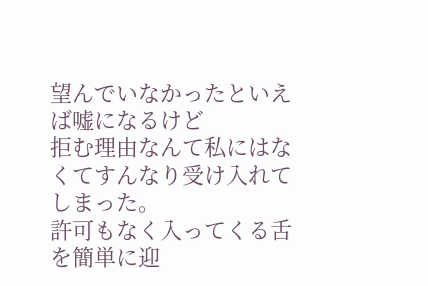望んでいなかったといえば嘘になるけど
拒む理由なんて私にはなくてすんなり受け入れてしまった。
許可もなく入ってくる舌を簡単に迎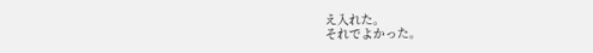え入れた。
それでよかった。